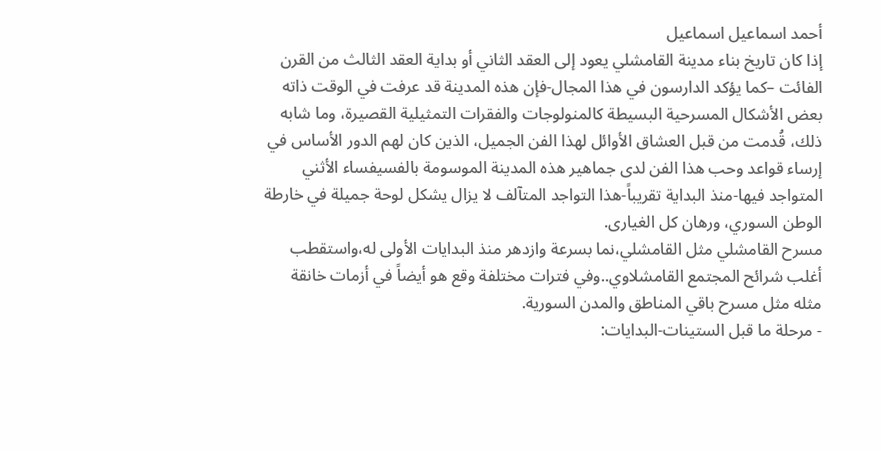أحمد اسماعيل اسماعيل
إذا كان تاريخ بناء مدينة القامشلي يعود إلى العقد الثاني أو بداية العقد الثالث من القرن الفائت –كما يؤكد الدارسون في هذا المجال-فإن هذه المدينة قد عرفت في الوقت ذاته بعض الأشكال المسرحية البسيطة كالمنولوجات والفقرات التمثيلية القصيرة، وما شابه ذلك، قُدمت من قبل العشاق الأوائل لهذا الفن الجميل، الذين كان لهم الدور الأساس في إرساء قواعد وحب هذا الفن لدى جماهير هذه المدينة الموسومة بالفسيفساء الأثني المتواجد فيها-منذ البداية تقريباً-هذا التواجد المتآلف لا يزال يشكل لوحة جميلة في خارطة الوطن السوري، ورهان كل الغيارى.
مسرح القامشلي مثل القامشلي،نما بسرعة وازدهر منذ البدايات الأولى له،واستقطب أغلب شرائح المجتمع القامشلاوي..وفي فترات مختلفة وقع هو أيضاً في أزمات خانقة مثله مثل مسرح باقي المناطق والمدن السورية.
- مرحلة ما قبل الستينات-البدايات: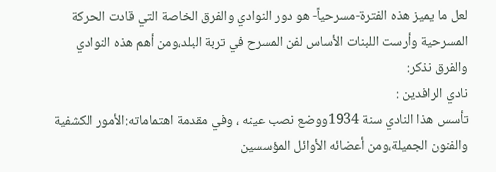لعل ما يميز هذه الفترة-مسرحياً- هو دور النوادي والفرق الخاصة التي قادت الحركة المسرحية وأرست اللبنات الأساس لفن المسرح في تربة البلد،ومن أهم هذه النوادي والفرق نذكر:
نادي الرافدين :
تأسس هذا النادي سنة 1934ووضع نصب عينه ، وفي مقدمة اهتماماته:الأمور الكشفية والفنون الجميلة،ومن أعضائه الأوائل المؤسسين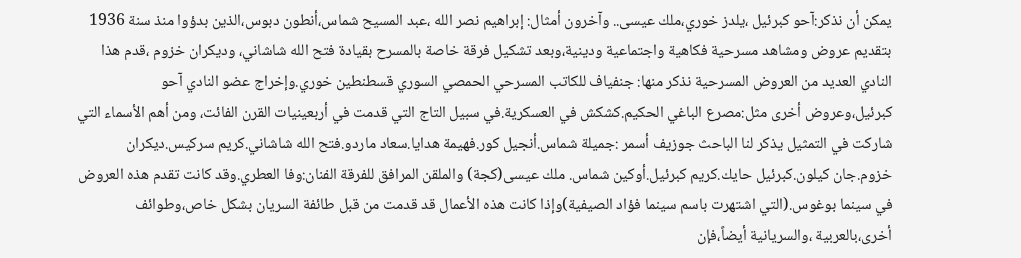يمكن أن نذكر:آحو كبرئيل ،يلدز خوري،ملك عيسى.. وآخرون أمثال: إبراهيم نصر الله ،عبد المسيح شماس،أنطون دبوس،الذين بدؤوا منذ سنة 1936 بتقديم عروض ومشاهد مسرحية فكاهية واجتماعية ودينية،وبعد تشكيل فرقة خاصة بالمسرح بقيادة فتح الله شاشاني، وديكران خزوم ،قدم هذا النادي العديد من العروض المسرحية نذكر منها: جنفياف للكاتب المسرحي الحمصي السوري قسطنطين خوري.وإخراج عضو النادي آحو كبرئيل،وعروض أخرى مثل:مصرع الباغي الحكيم.كشكش في العسكرية.في سبيل التاج التي قدمت في أربعينيات القرن الفائت، ومن أهم الأسماء التي شاركت في التمثيل يذكر لنا الباحث جوزيف أسمر :جميلة شماس.أنجيل كور.فهيمة هدايا.سعاد ماردو.فتح الله شاشاني.كريم سركيس.ديكران خزوم.جان كيلون.كبرئيل حايك.كريم كبرئيل.أوكين شماس. ملك عيسى(كجة) والملقن المرافق للفرقة الفنان:وفا العطري.وقد كانت تقدم هذه العروض في سينما بوغوس.(التي اشتهرت باسم سينما فؤاد الصيفية)وإذا كانت هذه الأعمال قد قدمت من قبل طائفة السريان بشكل خاص،وطوائف أخرى،بالعربية ،والسريانية أيضاً،فإن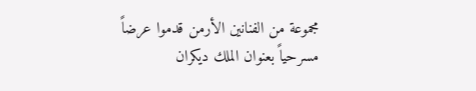مجموعة من الفنانين الأرمن قدموا عرضاً مسرحياً بعنوان الملك ديكران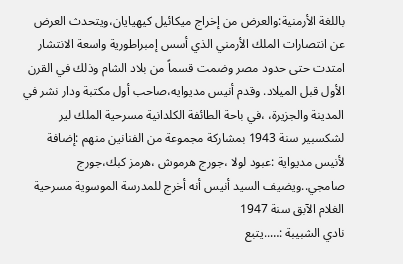باللغة الأرمنية:والعرض من إخراج ميكائيل كيهيايان،ويتحدث العرض عن انتصارات الملك الأرمني الذي أسس إمبراطورية واسعة الانتشار امتدت حتى حدود مصر وضمت قسماً من بلاد الشام وذلك في القرن الأول قبل الميلاد. وقدم أنيس مديوايه،صاحب أول مكتبة ودار نشر في المدينة والجزيرة، ،في باحة الطائفة الكلدانية مسرحية الملك لير لشكسبير سنة 1943 بمشاركة مجموعة من الفنانين منهم :إضافة لأنيس مديواية :عبود لولا ،جورج هرموش ،هرمز كبك،جورج صامجي..ويضيف السيد أنيس أنه أخرج للمدرسة الموسوية مسرحية الغلام الآبق سنة 1947
نادي الشبيبة :…..يتبع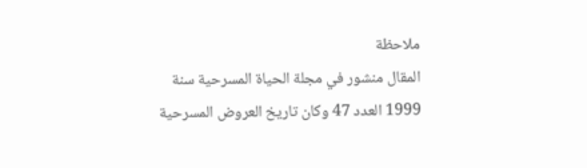ملاحظة
المقال منشور في مجلة الحياة المسرحية سنة 1999 العدد 47 وكان تاريخ العروض المسرحية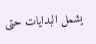يشمل البدايات حتى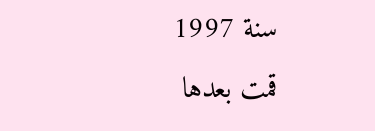سنة 1997
قمت بعدها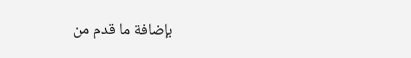بإضافة ما قدم من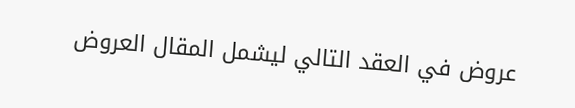عروض في العقد التالي ليشمل المقال العروض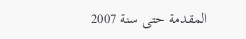المقدمة حتى سنة 2007